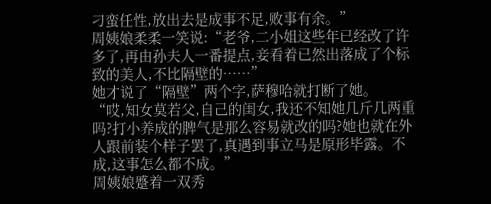刁蛮任性,放出去是成事不足,败事有余。”
周姨娘柔柔一笑说:“老爷,二小姐这些年已经改了许多了,再由孙夫人一番提点,妾看着已然出落成了个标致的美人,不比隔壁的……”
她才说了“隔壁”两个字,萨穆哈就打断了她。
“哎,知女莫若父,自己的闺女,我还不知她几斤几两重吗?打小养成的脾气是那么容易就改的吗?她也就在外人跟前装个样子罢了,真遇到事立马是原形毕露。不成,这事怎么都不成。”
周姨娘蹙着一双秀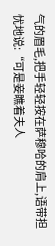气的眉毛,把手轻轻按在萨穆哈的肩上,语带担忧地说:“可是妾瞧着夫人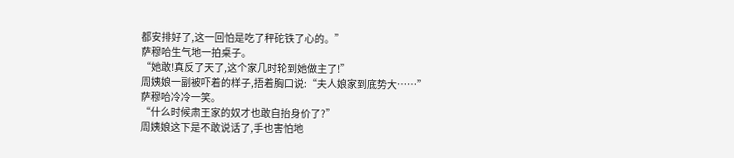都安排好了,这一回怕是吃了秤砣铁了心的。”
萨穆哈生气地一拍桌子。
“她敢!真反了天了,这个家几时轮到她做主了!”
周姨娘一副被吓着的样子,捂着胸口说:“夫人娘家到底势大……”
萨穆哈冷冷一笑。
“什么时候肃王家的奴才也敢自抬身价了?”
周姨娘这下是不敢说话了,手也害怕地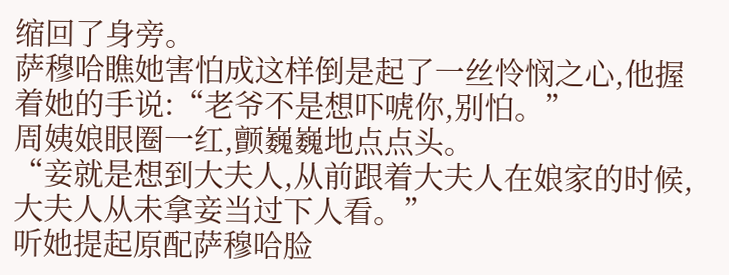缩回了身旁。
萨穆哈瞧她害怕成这样倒是起了一丝怜悯之心,他握着她的手说:“老爷不是想吓唬你,别怕。”
周姨娘眼圈一红,颤巍巍地点点头。
“妾就是想到大夫人,从前跟着大夫人在娘家的时候,大夫人从未拿妾当过下人看。”
听她提起原配萨穆哈脸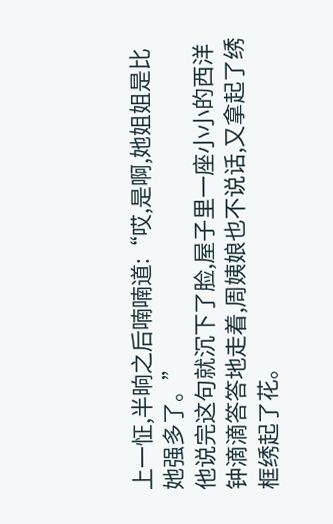上一怔,半晌之后喃喃道:“哎,是啊,她姐姐是比她强多了。”
他说完这句就沉下了脸,屋子里一座小小的西洋钟滴滴答答地走着,周姨娘也不说话,又拿起了绣框绣起了花。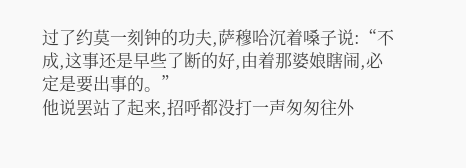过了约莫一刻钟的功夫,萨穆哈沉着嗓子说:“不成,这事还是早些了断的好,由着那婆娘瞎闹,必定是要出事的。”
他说罢站了起来,招呼都没打一声匆匆往外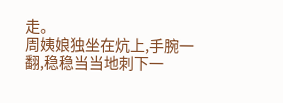走。
周姨娘独坐在炕上,手腕一翻,稳稳当当地刺下一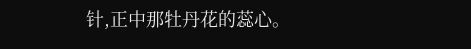针,正中那牡丹花的蕊心。